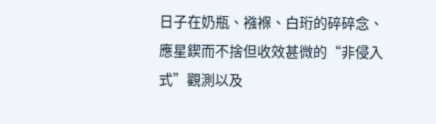日子在奶瓶、襁褓、白珩的碎碎念、應星鍥而不捨但收效甚微的“非侵入式”觀測以及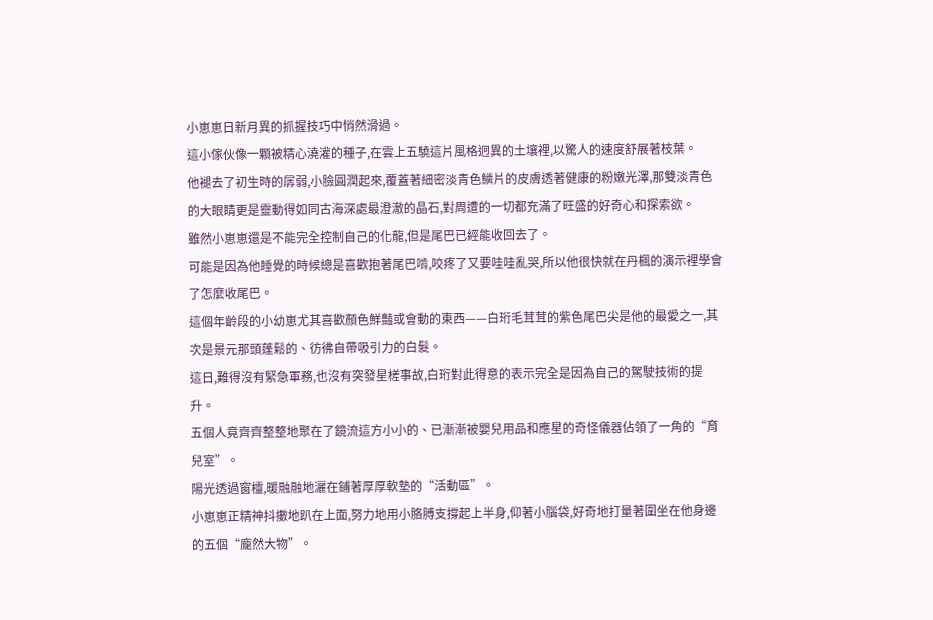小崽崽日新月異的抓握技巧中悄然滑過。
這小傢伙像一顆被精心澆灌的種子,在雲上五驍這片風格迥異的土壤裡,以驚人的速度舒展著枝葉。
他褪去了初生時的孱弱,小臉圓潤起來,覆蓋著細密淡青色鱗片的皮膚透著健康的粉嫩光澤,那雙淡青色的大眼睛更是靈動得如同古海深處最澄澈的晶石,對周遭的一切都充滿了旺盛的好奇心和探索欲。
雖然小崽崽還是不能完全控制自己的化龍,但是尾巴已經能收回去了。
可能是因為他睡覺的時候總是喜歡抱著尾巴啃,咬疼了又要哇哇亂哭,所以他很快就在丹楓的演示裡學會了怎麼收尾巴。
這個年齡段的小幼崽尤其喜歡顏色鮮豔或會動的東西——白珩毛茸茸的紫色尾巴尖是他的最愛之一,其次是景元那頭蓬鬆的、彷彿自帶吸引力的白髮。
這日,難得沒有緊急軍務,也沒有突發星槎事故,白珩對此得意的表示完全是因為自己的駕駛技術的提升。
五個人竟齊齊整整地聚在了鏡流這方小小的、已漸漸被嬰兒用品和應星的奇怪儀器佔領了一角的“育兒室”。
陽光透過窗欞,暖融融地灑在鋪著厚厚軟墊的“活動區”。
小崽崽正精神抖擻地趴在上面,努力地用小胳膊支撐起上半身,仰著小腦袋,好奇地打量著圍坐在他身邊的五個“龐然大物”。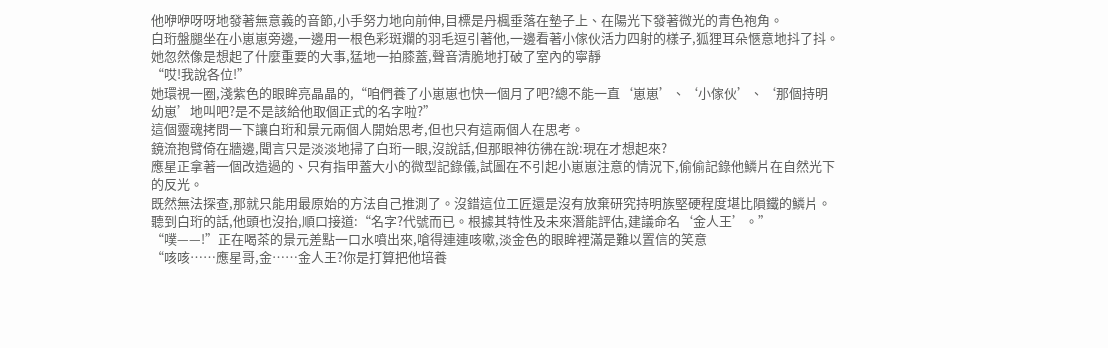他咿咿呀呀地發著無意義的音節,小手努力地向前伸,目標是丹楓垂落在墊子上、在陽光下發著微光的青色袍角。
白珩盤腿坐在小崽崽旁邊,一邊用一根色彩斑斕的羽毛逗引著他,一邊看著小傢伙活力四射的樣子,狐狸耳朵愜意地抖了抖。
她忽然像是想起了什麼重要的大事,猛地一拍膝蓋,聲音清脆地打破了室內的寧靜
“哎!我說各位!”
她環視一圈,淺紫色的眼眸亮晶晶的,“咱們養了小崽崽也快一個月了吧?總不能一直‘崽崽’、‘小傢伙’、‘那個持明幼崽’地叫吧?是不是該給他取個正式的名字啦?”
這個靈魂拷問一下讓白珩和景元兩個人開始思考,但也只有這兩個人在思考。
鏡流抱臂倚在牆邊,聞言只是淡淡地掃了白珩一眼,沒說話,但那眼神彷彿在說:現在才想起來?
應星正拿著一個改造過的、只有指甲蓋大小的微型記錄儀,試圖在不引起小崽崽注意的情況下,偷偷記錄他鱗片在自然光下的反光。
既然無法探查,那就只能用最原始的方法自己推測了。沒錯這位工匠還是沒有放棄研究持明族堅硬程度堪比隕鐵的鱗片。
聽到白珩的話,他頭也沒抬,順口接道:“名字?代號而已。根據其特性及未來潛能評估,建議命名‘金人王’。”
“噗——!”正在喝茶的景元差點一口水噴出來,嗆得連連咳嗽,淡金色的眼眸裡滿是難以置信的笑意
“咳咳……應星哥,金……金人王?你是打算把他培養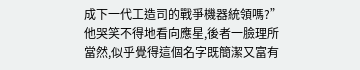成下一代工造司的戰爭機器統領嗎?”
他哭笑不得地看向應星,後者一臉理所當然,似乎覺得這個名字既簡潔又富有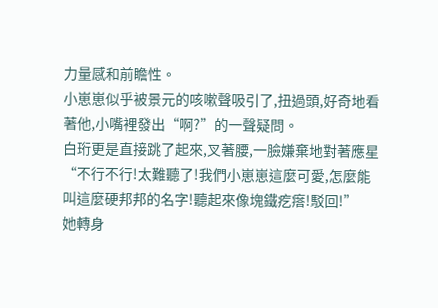力量感和前瞻性。
小崽崽似乎被景元的咳嗽聲吸引了,扭過頭,好奇地看著他,小嘴裡發出“啊?”的一聲疑問。
白珩更是直接跳了起來,叉著腰,一臉嫌棄地對著應星
“不行不行!太難聽了!我們小崽崽這麼可愛,怎麼能叫這麼硬邦邦的名字!聽起來像塊鐵疙瘩!駁回!”
她轉身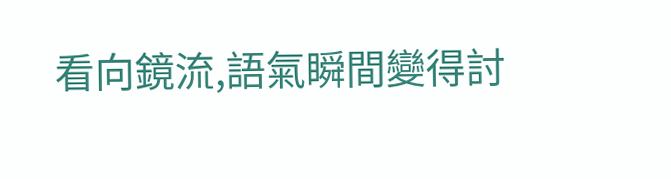看向鏡流,語氣瞬間變得討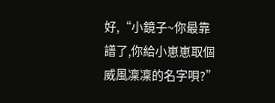好,“小鏡子~你最靠譜了,你給小崽崽取個威風凜凜的名字唄?”